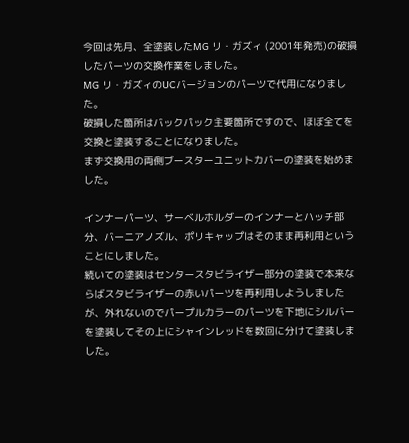今回は先月、全塗装したMG リ・ガズィ (2001年発売)の破損したパーツの交換作業をしました。
MG リ・ガズィのUCバージョンのパーツで代用になりました。
破損した箇所はバックパック主要箇所ですので、ほぼ全てを交換と塗装することになりました。
まず交換用の両側ブースターユニットカバーの塗装を始めました。

インナーパーツ、サーベルホルダーのインナーとハッチ部分、バーニアノズル、ポリキャップはそのまま再利用ということにしました。
続いての塗装はセンタースタビライザー部分の塗装で本来ならばスタビライザーの赤いパーツを再利用しようしましたが、外れないのでパープルカラーのパーツを下地にシルバーを塗装してその上にシャインレッドを数回に分けて塗装しました。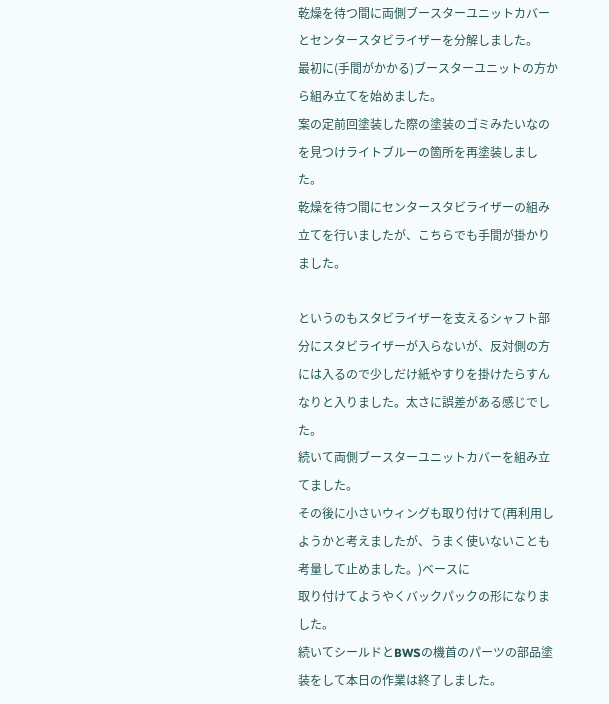乾燥を待つ間に両側ブースターユニットカバーとセンタースタビライザーを分解しました。
最初に(手間がかかる)ブースターユニットの方から組み立てを始めました。
案の定前回塗装した際の塗装のゴミみたいなのを見つけライトブルーの箇所を再塗装しました。
乾燥を待つ間にセンタースタビライザーの組み立てを行いましたが、こちらでも手間が掛かりました。

というのもスタビライザーを支えるシャフト部分にスタビライザーが入らないが、反対側の方には入るので少しだけ紙やすりを掛けたらすんなりと入りました。太さに誤差がある感じでした。
続いて両側ブースターユニットカバーを組み立てました。
その後に小さいウィングも取り付けて(再利用しようかと考えましたが、うまく使いないことも考量して止めました。)ベースに
取り付けてようやくバックパックの形になりました。
続いてシールドとBWSの機首のパーツの部品塗装をして本日の作業は終了しました。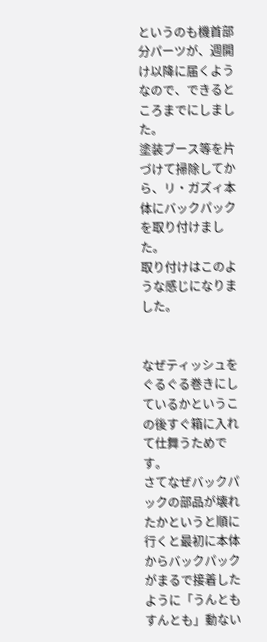というのも機首部分パーツが、週開け以降に届くようなので、できるところまでにしました。
塗装ブース等を片づけて掃除してから、リ・ガズィ本体にバックパックを取り付けました。
取り付けはこのような感じになりました。


なぜティッシュをぐるぐる巻きにしているかというこの後すぐ箱に入れて仕舞うためです。
さてなぜバックパックの部品が壊れたかというと順に行くと最初に本体からバックパックがまるで接着したように「うんともすんとも」動ない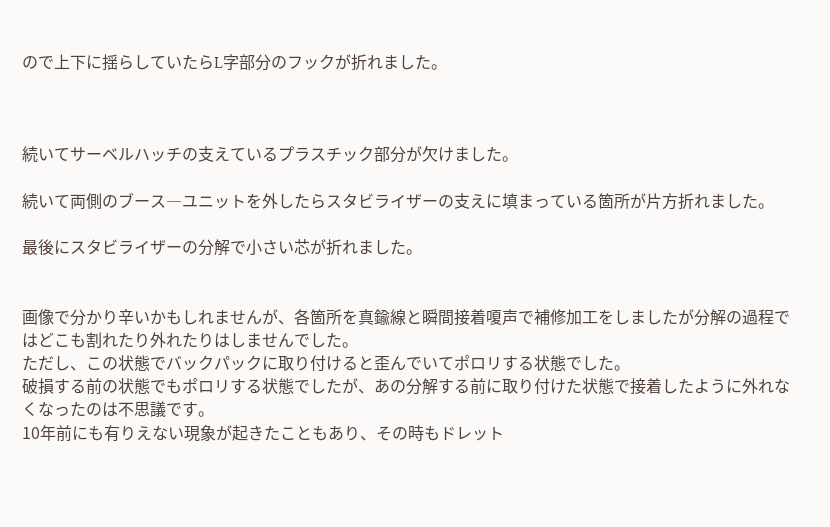ので上下に揺らしていたらL字部分のフックが折れました。



続いてサーベルハッチの支えているプラスチック部分が欠けました。

続いて両側のブース―ユニットを外したらスタビライザーの支えに填まっている箇所が片方折れました。

最後にスタビライザーの分解で小さい芯が折れました。


画像で分かり辛いかもしれませんが、各箇所を真鍮線と瞬間接着嗄声で補修加工をしましたが分解の過程ではどこも割れたり外れたりはしませんでした。
ただし、この状態でバックパックに取り付けると歪んでいてポロリする状態でした。
破損する前の状態でもポロリする状態でしたが、あの分解する前に取り付けた状態で接着したように外れなくなったのは不思議です。
10年前にも有りえない現象が起きたこともあり、その時もドレット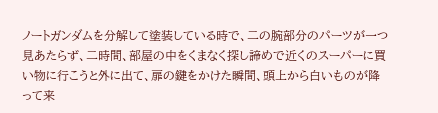ノートガンダムを分解して塗装している時で、二の腕部分のパーツが一つ見あたらず、二時間、部屋の中をくまなく探し諦めで近くのスーパーに買い物に行こうと外に出て、扉の鍵をかけた瞬間、頭上から白いものが降って来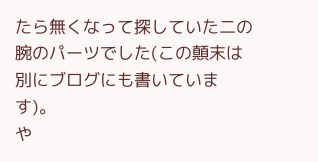たら無くなって探していた二の腕のパーツでした(この顛末は別にブログにも書いています)。
や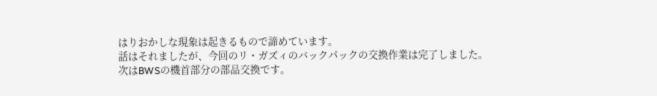はりおかしな現象は起きるもので諦めています。
話はそれましたが、今回のリ・ガズィのバックパックの交換作業は完了しました。
次はBWSの機首部分の部品交換です。